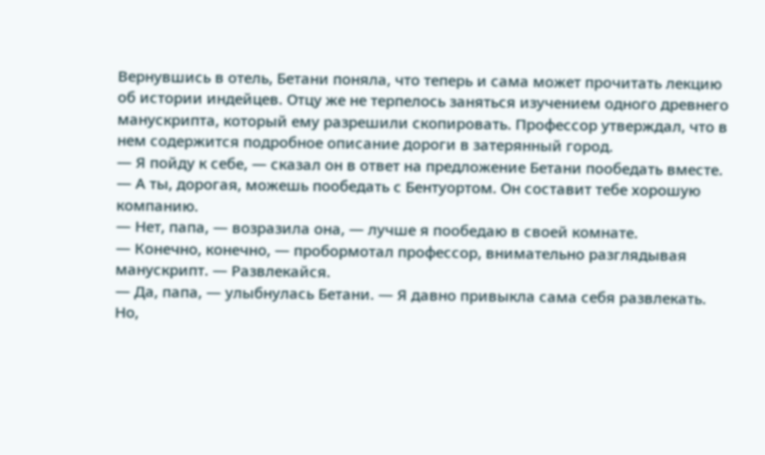Вернувшись в отель, Бетани поняла, что теперь и сама может прочитать лекцию об истории индейцев. Отцу же не терпелось заняться изучением одного древнего манускрипта, который ему разрешили скопировать. Профессор утверждал, что в нем содержится подробное описание дороги в затерянный город.
— Я пойду к себе, — сказал он в ответ на предложение Бетани пообедать вместе. — А ты, дорогая, можешь пообедать с Бентуортом. Он составит тебе хорошую компанию.
— Нет, папа, — возразила она, — лучше я пообедаю в своей комнате.
— Конечно, конечно, — пробормотал профессор, внимательно разглядывая манускрипт. — Развлекайся.
— Да, папа, — улыбнулась Бетани. — Я давно привыкла сама себя развлекать.
Но,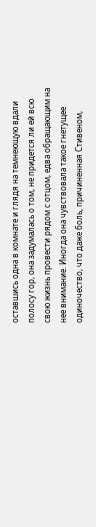оставшись одна в комнате и глядя на темнеющую вдали полосу гор, она задумалась о том, не придется ли ей всю свою жизнь провести рядом с отцом, едва обращающим на нее внимание. Иногда она чувствовала такое гнетущее одиночество, что даже боль, причиненная Стивеном,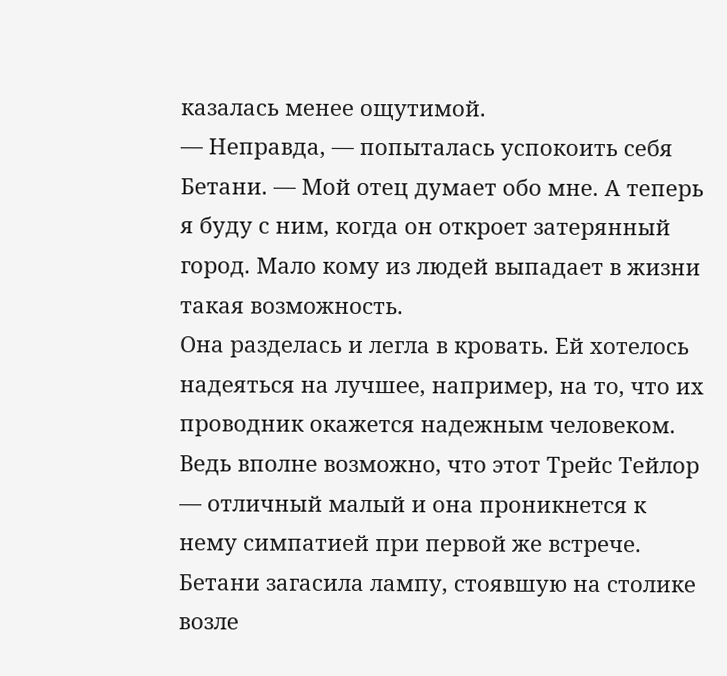казалась менее ощутимой.
— Неправда, — попыталась успокоить себя Бетани. — Мой отец думает обо мне. А теперь я буду с ним, когда он откроет затерянный город. Мало кому из людей выпадает в жизни такая возможность.
Она разделась и легла в кровать. Ей хотелось надеяться на лучшее, например, на то, что их проводник окажется надежным человеком. Ведь вполне возможно, что этот Трейс Тейлор — отличный малый и она проникнется к нему симпатией при первой же встрече.
Бетани загасила лампу, стоявшую на столике возле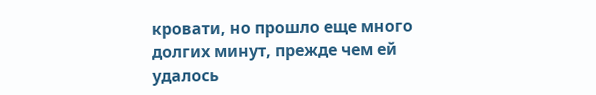кровати, но прошло еще много долгих минут, прежде чем ей удалось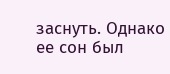заснуть. Однако ее сон был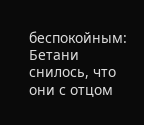беспокойным: Бетани снилось, что они с отцом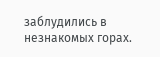заблудились в незнакомых горах.